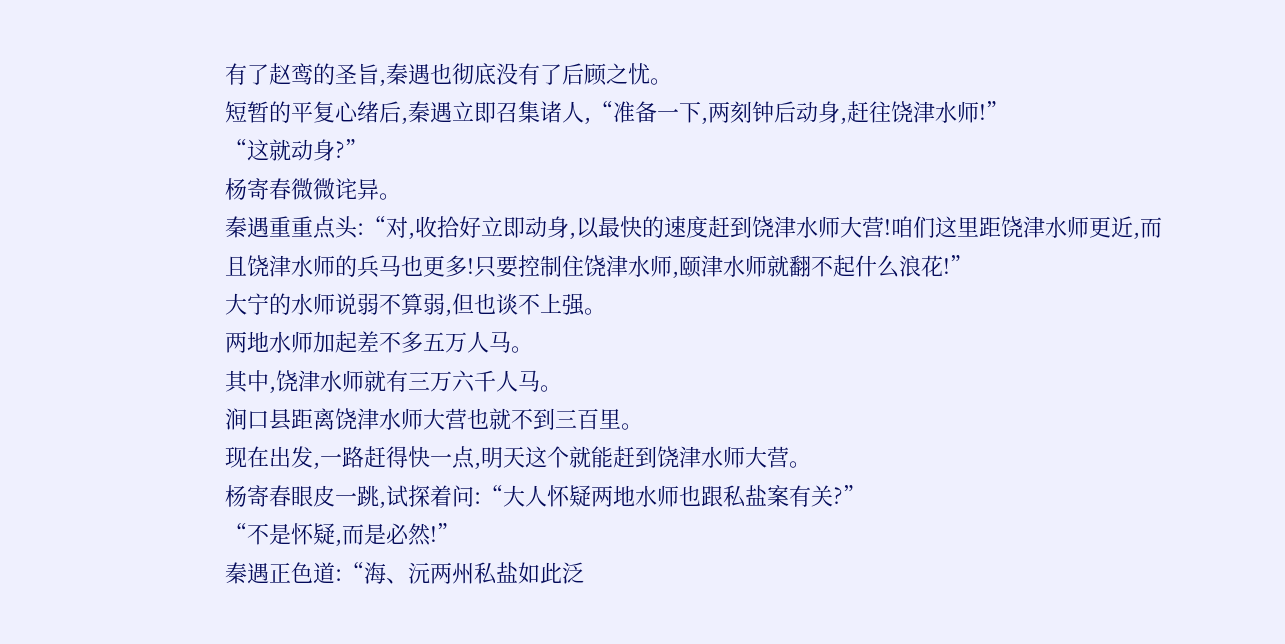有了赵鸾的圣旨,秦遇也彻底没有了后顾之忧。
短暂的平复心绪后,秦遇立即召集诸人,“准备一下,两刻钟后动身,赶往饶津水师!”
“这就动身?”
杨寄春微微诧异。
秦遇重重点头:“对,收拾好立即动身,以最快的速度赶到饶津水师大营!咱们这里距饶津水师更近,而且饶津水师的兵马也更多!只要控制住饶津水师,颐津水师就翻不起什么浪花!”
大宁的水师说弱不算弱,但也谈不上强。
两地水师加起差不多五万人马。
其中,饶津水师就有三万六千人马。
涧口县距离饶津水师大营也就不到三百里。
现在出发,一路赶得快一点,明天这个就能赶到饶津水师大营。
杨寄春眼皮一跳,试探着问:“大人怀疑两地水师也跟私盐案有关?”
“不是怀疑,而是必然!”
秦遇正色道:“海、沅两州私盐如此泛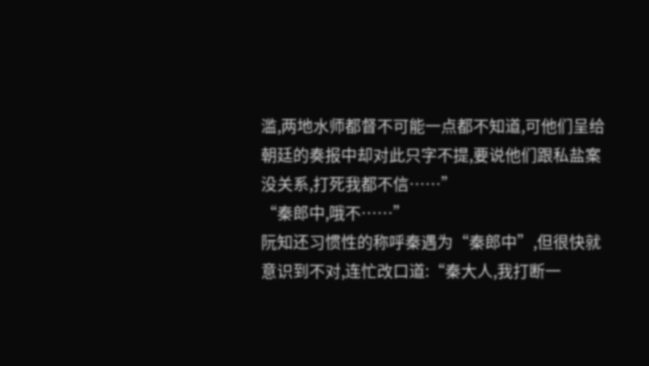滥,两地水师都督不可能一点都不知道,可他们呈给朝廷的奏报中却对此只字不提,要说他们跟私盐案没关系,打死我都不信……”
“秦郎中,哦不……”
阮知还习惯性的称呼秦遇为“秦郎中”,但很快就意识到不对,连忙改口道:“秦大人,我打断一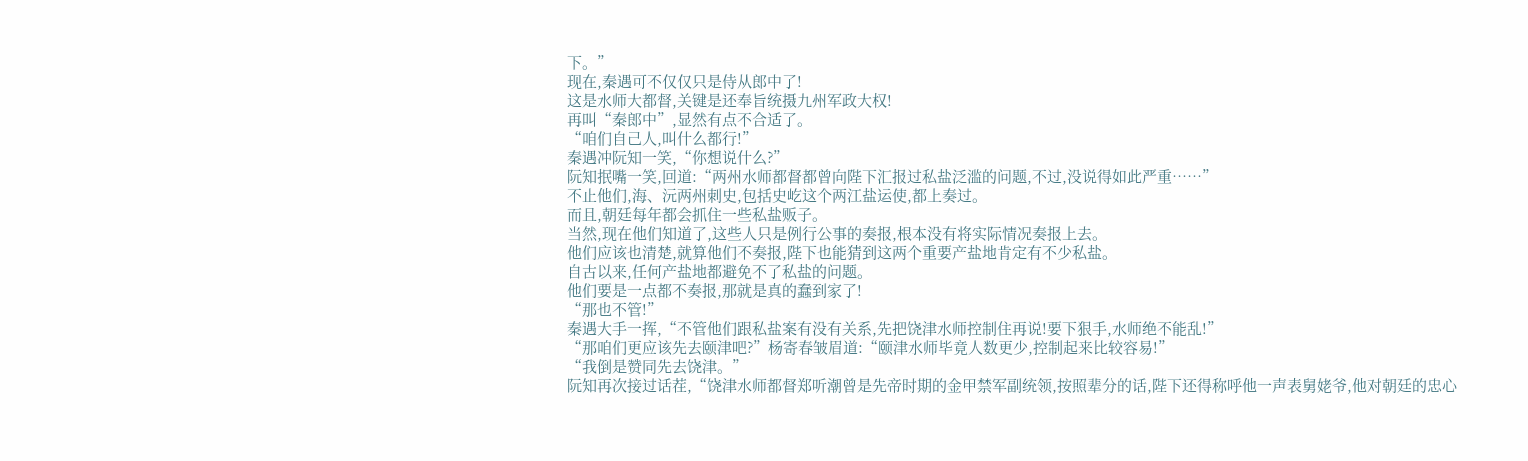下。”
现在,秦遇可不仅仅只是侍从郎中了!
这是水师大都督,关键是还奉旨统摄九州军政大权!
再叫“秦郎中”,显然有点不合适了。
“咱们自己人,叫什么都行!”
秦遇冲阮知一笑,“你想说什么?”
阮知抿嘴一笑,回道:“两州水师都督都曾向陛下汇报过私盐泛滥的问题,不过,没说得如此严重……”
不止他们,海、沅两州刺史,包括史屹这个两江盐运使,都上奏过。
而且,朝廷每年都会抓住一些私盐贩子。
当然,现在他们知道了,这些人只是例行公事的奏报,根本没有将实际情况奏报上去。
他们应该也清楚,就算他们不奏报,陛下也能猜到这两个重要产盐地肯定有不少私盐。
自古以来,任何产盐地都避免不了私盐的问题。
他们要是一点都不奏报,那就是真的蠢到家了!
“那也不管!”
秦遇大手一挥,“不管他们跟私盐案有没有关系,先把饶津水师控制住再说!要下狠手,水师绝不能乱!”
“那咱们更应该先去颐津吧?”杨寄春皱眉道:“颐津水师毕竟人数更少,控制起来比较容易!”
“我倒是赞同先去饶津。”
阮知再次接过话茬,“饶津水师都督郑听潮曾是先帝时期的金甲禁军副统领,按照辈分的话,陛下还得称呼他一声表舅姥爷,他对朝廷的忠心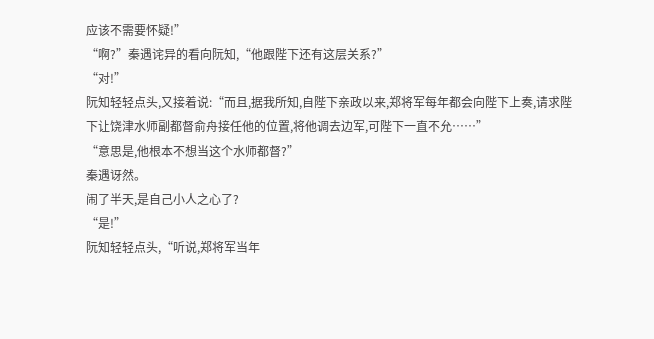应该不需要怀疑!”
“啊?”秦遇诧异的看向阮知,“他跟陛下还有这层关系?”
“对!”
阮知轻轻点头,又接着说:“而且,据我所知,自陛下亲政以来,郑将军每年都会向陛下上奏,请求陛下让饶津水师副都督俞舟接任他的位置,将他调去边军,可陛下一直不允……”
“意思是,他根本不想当这个水师都督?”
秦遇讶然。
闹了半天,是自己小人之心了?
“是!”
阮知轻轻点头,“听说,郑将军当年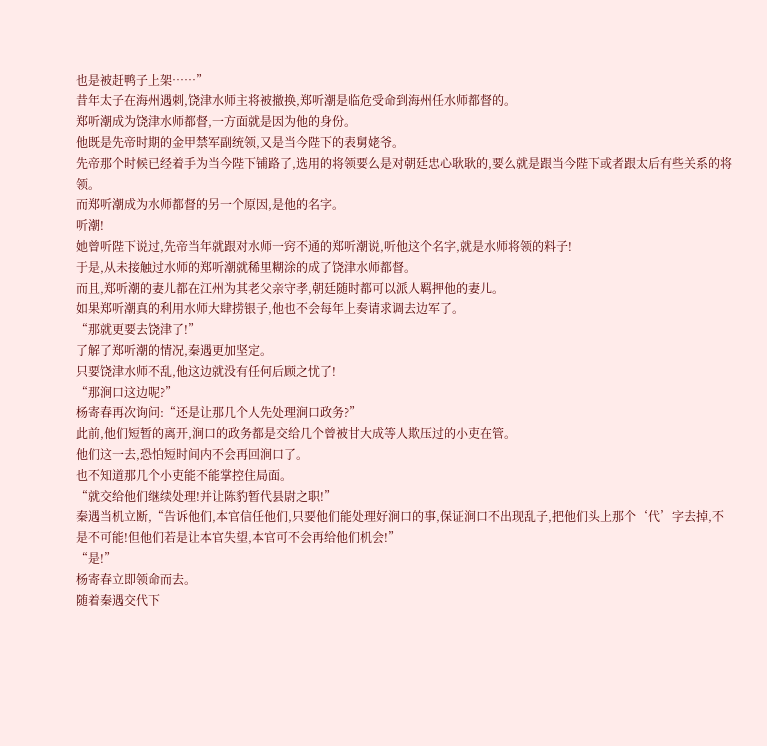也是被赶鸭子上架……”
昔年太子在海州遇刺,饶津水师主将被撤换,郑听潮是临危受命到海州任水师都督的。
郑听潮成为饶津水师都督,一方面就是因为他的身份。
他既是先帝时期的金甲禁军副统领,又是当今陛下的表舅姥爷。
先帝那个时候已经着手为当今陛下铺路了,选用的将领要么是对朝廷忠心耿耿的,要么就是跟当今陛下或者跟太后有些关系的将领。
而郑听潮成为水师都督的另一个原因,是他的名字。
听潮!
她曾听陛下说过,先帝当年就跟对水师一窍不通的郑听潮说,听他这个名字,就是水师将领的料子!
于是,从未接触过水师的郑听潮就稀里糊涂的成了饶津水师都督。
而且,郑听潮的妻儿都在江州为其老父亲守孝,朝廷随时都可以派人羁押他的妻儿。
如果郑听潮真的利用水师大肆捞银子,他也不会每年上奏请求调去边军了。
“那就更要去饶津了!”
了解了郑听潮的情况,秦遇更加坚定。
只要饶津水师不乱,他这边就没有任何后顾之忧了!
“那涧口这边呢?”
杨寄春再次询问:“还是让那几个人先处理涧口政务?”
此前,他们短暂的离开,涧口的政务都是交给几个曾被甘大成等人欺压过的小吏在管。
他们这一去,恐怕短时间内不会再回涧口了。
也不知道那几个小吏能不能掌控住局面。
“就交给他们继续处理!并让陈豹暂代县尉之职!”
秦遇当机立断,“告诉他们,本官信任他们,只要他们能处理好涧口的事,保证涧口不出现乱子,把他们头上那个‘代’字去掉,不是不可能!但他们若是让本官失望,本官可不会再给他们机会!”
“是!”
杨寄春立即领命而去。
随着秦遇交代下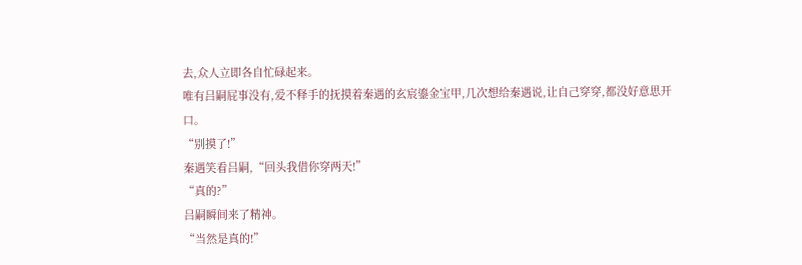去,众人立即各自忙碌起来。
唯有吕嗣屁事没有,爱不释手的抚摸着秦遇的玄宸鎏金宝甲,几次想给秦遇说,让自己穿穿,都没好意思开口。
“别摸了!”
秦遇笑看吕嗣,“回头我借你穿两天!”
“真的?”
吕嗣瞬间来了精神。
“当然是真的!”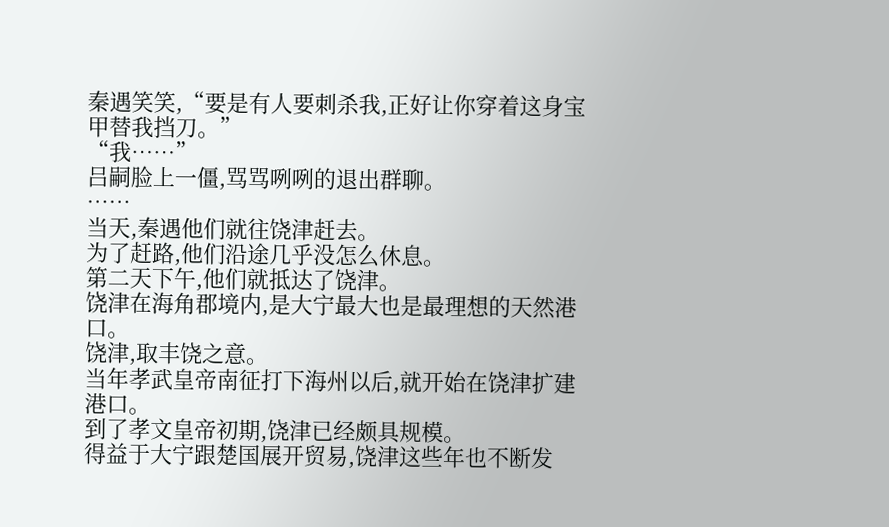秦遇笑笑,“要是有人要刺杀我,正好让你穿着这身宝甲替我挡刀。”
“我……”
吕嗣脸上一僵,骂骂咧咧的退出群聊。
……
当天,秦遇他们就往饶津赶去。
为了赶路,他们沿途几乎没怎么休息。
第二天下午,他们就抵达了饶津。
饶津在海角郡境内,是大宁最大也是最理想的天然港口。
饶津,取丰饶之意。
当年孝武皇帝南征打下海州以后,就开始在饶津扩建港口。
到了孝文皇帝初期,饶津已经颇具规模。
得益于大宁跟楚国展开贸易,饶津这些年也不断发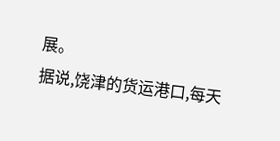展。
据说,饶津的货运港口,每天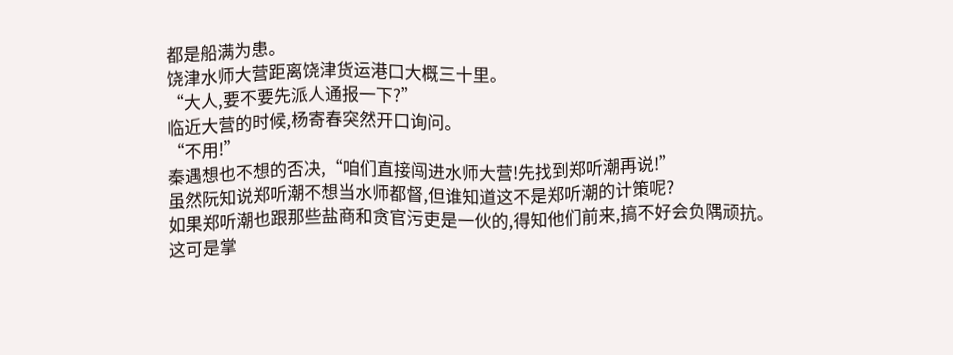都是船满为患。
饶津水师大营距离饶津货运港口大概三十里。
“大人,要不要先派人通报一下?”
临近大营的时候,杨寄春突然开口询问。
“不用!”
秦遇想也不想的否决,“咱们直接闯进水师大营!先找到郑听潮再说!”
虽然阮知说郑听潮不想当水师都督,但谁知道这不是郑听潮的计策呢?
如果郑听潮也跟那些盐商和贪官污吏是一伙的,得知他们前来,搞不好会负隅顽抗。
这可是掌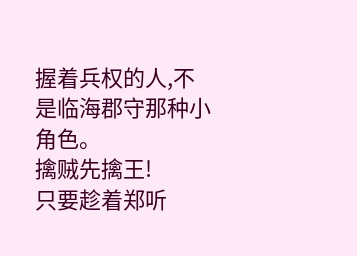握着兵权的人,不是临海郡守那种小角色。
擒贼先擒王!
只要趁着郑听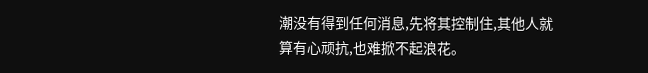潮没有得到任何消息,先将其控制住,其他人就算有心顽抗,也难掀不起浪花。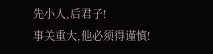先小人,后君子!
事关重大,他必须得谨慎!